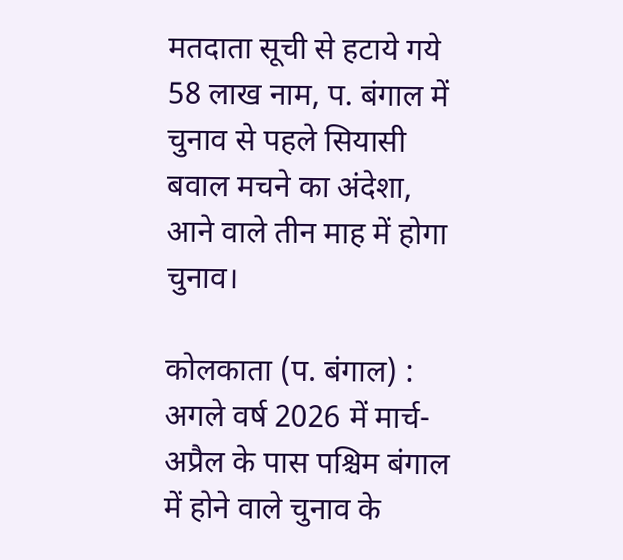मतदाता सूची से हटाये गये 58 लाख नाम, प. बंगाल में चुनाव से पहले सियासी बवाल मचने का अंदेशा, आने वाले तीन माह में होगा चुनाव।

कोलकाता (प. बंगाल) : अगले वर्ष 2026 में मार्च-अप्रैल के पास पश्चिम बंगाल में होने वाले चुनाव के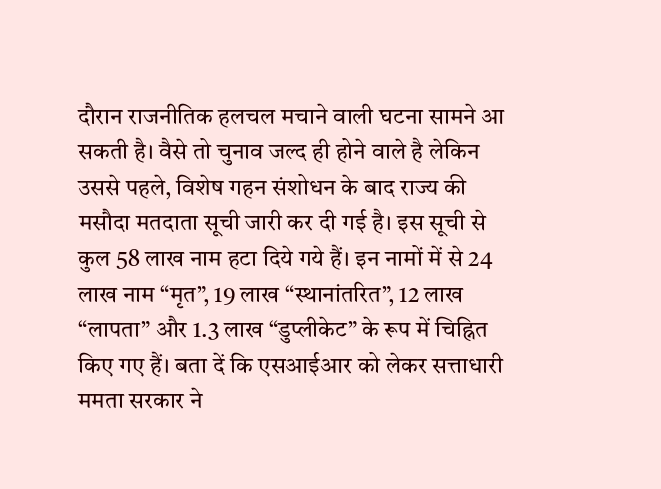दौरान राजनीतिक हलचल मचाने वाली घटना सामने आ सकती है। वैसे तो चुनाव जल्द ही होने वाले है लेकिन उससे पहले, विशेष गहन संशोधन के बाद राज्य की मसौदा मतदाता सूची जारी कर दी गई है। इस सूची से कुल 58 लाख नाम हटा दिये गये हैं। इन नामों में से 24 लाख नाम “मृत”, 19 लाख “स्थानांतरित”, 12 लाख “लापता” और 1.3 लाख “डुप्लीकेट” के रूप में चिह्नित किए गए हैं। बता दें कि एसआईआर को लेकर सत्ताधारी ममता सरकार ने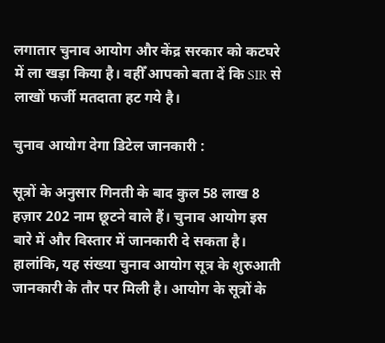लगातार चुनाव आयोग और केंद्र सरकार को कटघरे में ला खड़ा किया है। वहीँ आपको बता दें कि SIR से लाखों फर्जी मतदाता हट गये है।

चुनाव आयोग देगा डिटेल जानकारी :

सूत्रों के अनुसार गिनती के बाद कुल 58 लाख 8 हज़ार 202 नाम छूटने वाले हैं। चुनाव आयोग इस बारे में और विस्तार में जानकारी दे सकता है। हालांकि, यह संख्या चुनाव आयोग सूत्र के शुरुआती जानकारी के तौर पर मिली है। आयोग के सूत्रों के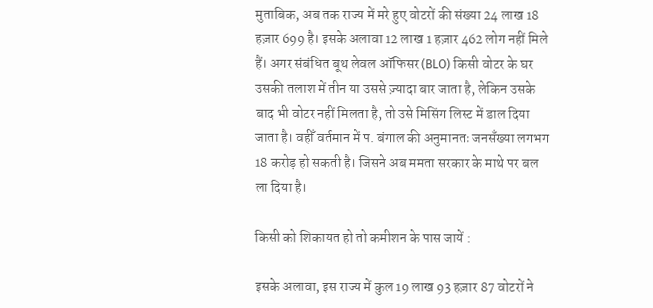मुताबिक, अब तक राज्य में मरे हुए वोटरों की संख्या 24 लाख 18 हज़ार 699 है। इसके अलावा 12 लाख 1 हज़ार 462 लोग नहीं मिले हैं। अगर संबंधित बूथ लेवल ऑफिसर (BLO) किसी वोटर के घर उसकी तलाश में तीन या उससे ज़्यादा बार जाता है, लेकिन उसके बाद भी वोटर नहीं मिलता है, तो उसे मिसिंग लिस्ट में डाल दिया जाता है। वहीँ वर्तमान में प. बंगाल की अनुमानतः जनसँख्या लगभग 18 करोड़ हो सकती है। जिसने अब ममता सरकार के माथे पर बल ला दिया है।

किसी को शिकायत हो तो कमीशन के पास जायें :

इसके अलावा, इस राज्य में कुल 19 लाख 93 हज़ार 87 वोटरों ने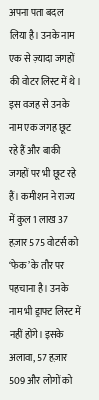अपना पता बदल लिया है। उनके नाम एक से ज़्यादा जगहों की वोटर लिस्ट में थे। इस वजह से उनके नाम एक जगह छूट रहे हैं और बाकी जगहों पर भी छूट रहे हैं। कमीशन ने राज्य में कुल 1 लाख 37 हज़ार 575 वोटर्स को ‘फेक’ के तौर पर पहचाना है। उनके नाम भी ड्राफ्ट लिस्ट में नहीं होंगे। इसके अलावा, 57 हज़ार 509 और लोगों को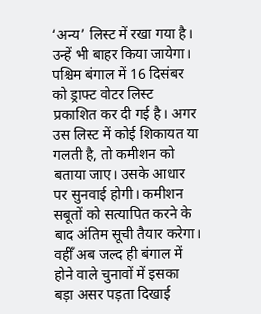‘अन्य’ लिस्ट में रखा गया है। उन्हें भी बाहर किया जायेगा। पश्चिम बंगाल में 16 दिसंबर को ड्राफ्ट वोटर लिस्ट प्रकाशित कर दी गई है। अगर उस लिस्ट में कोई शिकायत या गलती है, तो कमीशन को बताया जाए। उसके आधार पर सुनवाई होगी। कमीशन सबूतों को सत्यापित करने के बाद अंतिम सूची तैयार करेगा। वहीँ अब जल्द ही बंगाल में होने वाले चुनावों में इसका बड़ा असर पड़ता दिखाई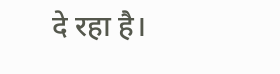दे रहा है।